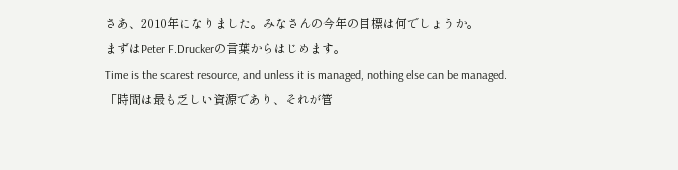さあ、2010年になりました。みなさんの今年の目標は何でしょうか。
まずはPeter F.Druckerの言葉からはじめます。
Time is the scarest resource, and unless it is managed, nothing else can be managed.
「時間は最も乏しい資源であり、それが管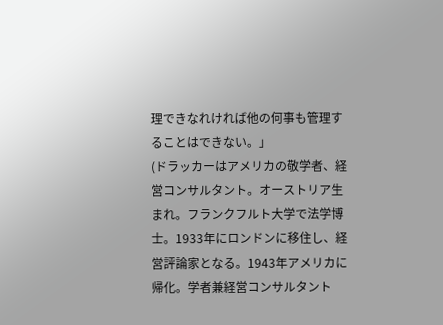理できなれければ他の何事も管理することはできない。」
(ドラッカーはアメリカの敬学者、経営コンサルタント。オーストリア生まれ。フランクフルト大学で法学博士。1933年にロンドンに移住し、経営評論家となる。1943年アメリカに帰化。学者兼経営コンサルタント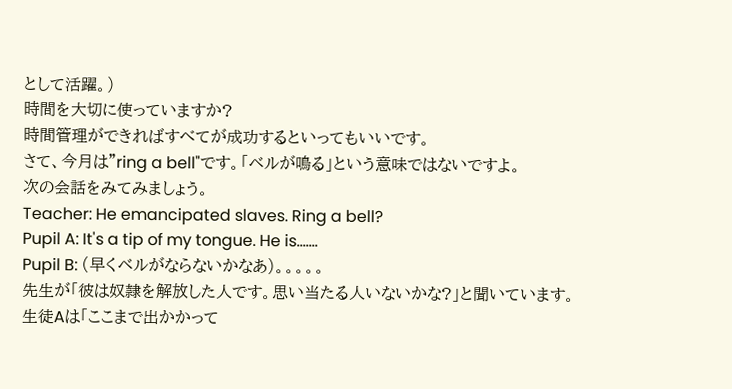として活躍。)
時間を大切に使っていますか?
時間管理ができればすべてが成功するといってもいいです。
さて、今月は"ring a bell"です。「ベルが鳴る」という意味ではないですよ。
次の会話をみてみましょう。
Teacher: He emancipated slaves. Ring a bell?
Pupil A: It's a tip of my tongue. He is.......
Pupil B: (早くベルがならないかなあ)。。。。。
先生が「彼は奴隷を解放した人です。思い当たる人いないかな?」と聞いています。
生徒Aは「ここまで出かかって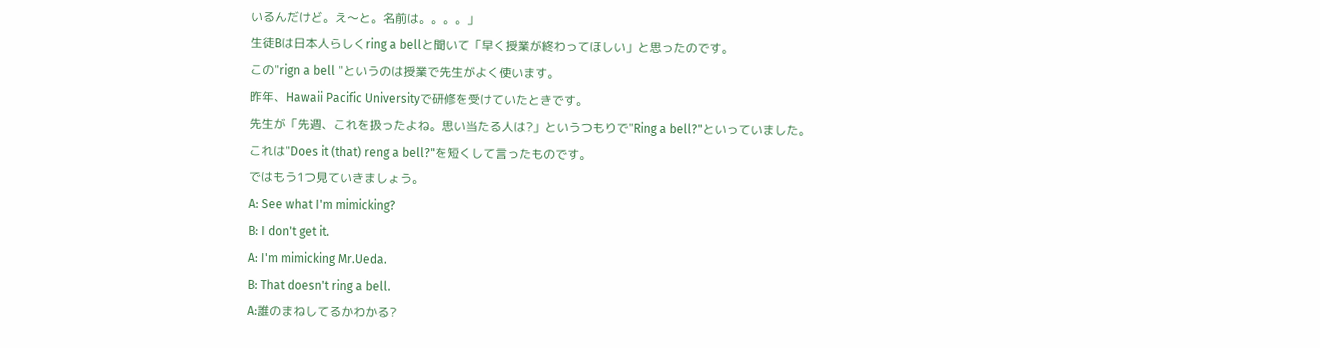いるんだけど。え〜と。名前は。。。。」
生徒Bは日本人らしくring a bellと聞いて「早く授業が終わってほしい」と思ったのです。
この"rign a bell "というのは授業で先生がよく使います。
昨年、Hawaii Pacific Universityで研修を受けていたときです。
先生が「先週、これを扱ったよね。思い当たる人は?」というつもりで"Ring a bell?"といっていました。
これは"Does it (that) reng a bell?"を短くして言ったものです。
ではもう1つ見ていきましょう。
A: See what I'm mimicking?
B: I don't get it.
A: I'm mimicking Mr.Ueda.
B: That doesn't ring a bell.
A:誰のまねしてるかわかる?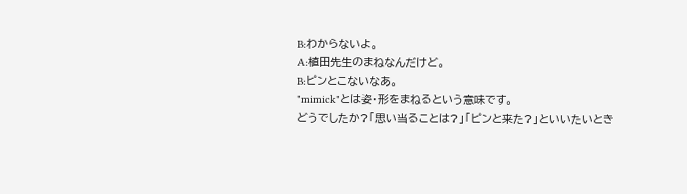B:わからないよ。
A:植田先生のまねなんだけど。
B:ピンとこないなあ。
"mimick"とは姿・形をまねるという意味です。
どうでしたか?「思い当ることは?」「ピンと来た?」といいたいとき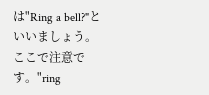は"Ring a bell?"といいましょう。
ここで注意です。"ring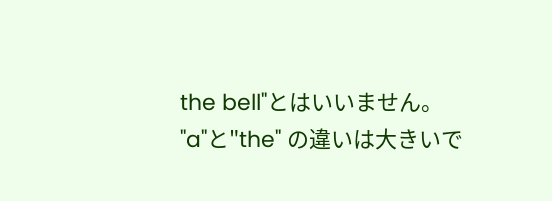the bell"とはいいません。
"a"と"the" の違いは大きいで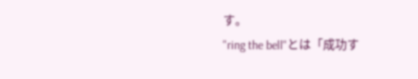す。
"ring the bell"とは「成功す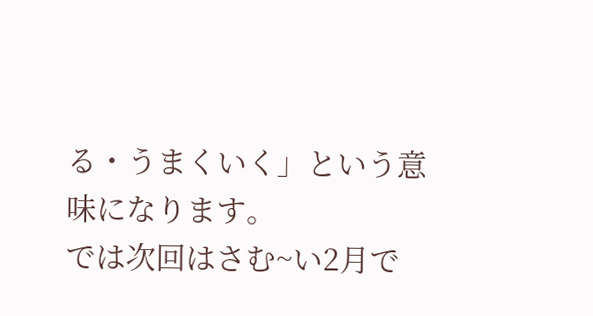る・うまくいく」という意味になります。
では次回はさむ~い2月で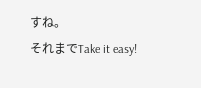すね。
それまでTake it easy!